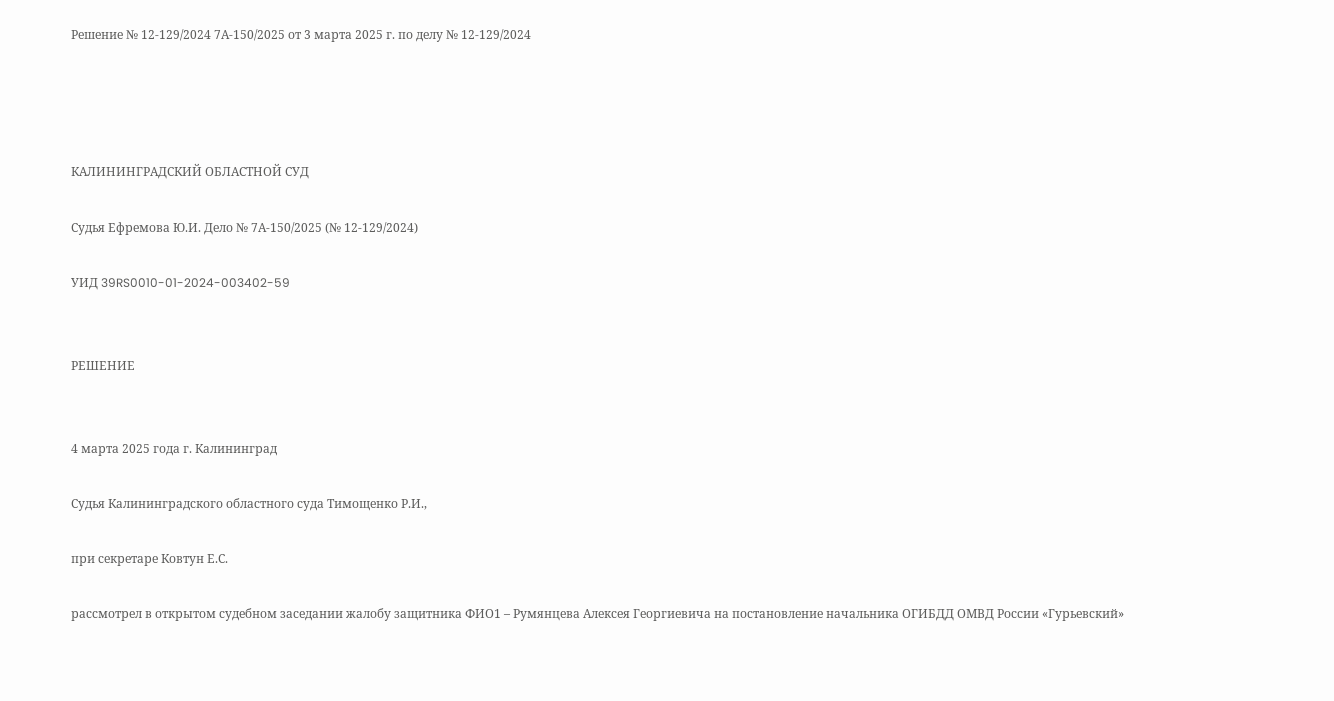Решение № 12-129/2024 7А-150/2025 от 3 марта 2025 г. по делу № 12-129/2024




КАЛИНИНГРАДСКИЙ ОБЛАСТНОЙ СУД

Судья Ефремова Ю.И. Дело № 7А-150/2025 (№ 12-129/2024)

УИД 39RS0010-01-2024-003402-59


РЕШЕНИЕ


4 марта 2025 года г. Калининград

Судья Калининградского областного суда Тимощенко Р.И.,

при секретаре Ковтун Е.С.

рассмотрел в открытом судебном заседании жалобу защитника ФИО1 – Румянцева Алексея Георгиевича на постановление начальника ОГИБДД ОМВД России «Гурьевский»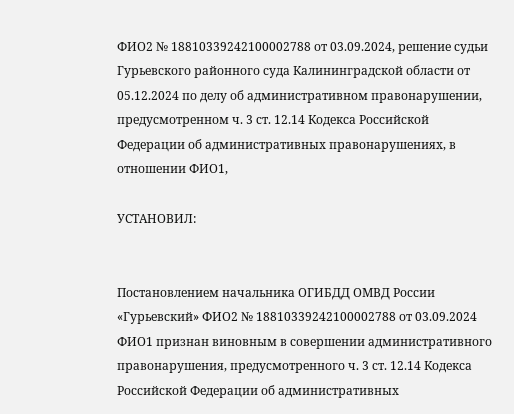ФИО2 № 18810339242100002788 от 03.09.2024, решение судьи Гурьевского районного суда Калининградской области от 05.12.2024 по делу об административном правонарушении, предусмотренном ч. 3 ст. 12.14 Кодекса Российской Федерации об административных правонарушениях, в отношении ФИО1,

УСТАНОВИЛ:


Постановлением начальника ОГИБДД ОМВД России «Гурьевский» ФИО2 № 18810339242100002788 от 03.09.2024 ФИО1 признан виновным в совершении административного правонарушения, предусмотренного ч. 3 ст. 12.14 Кодекса Российской Федерации об административных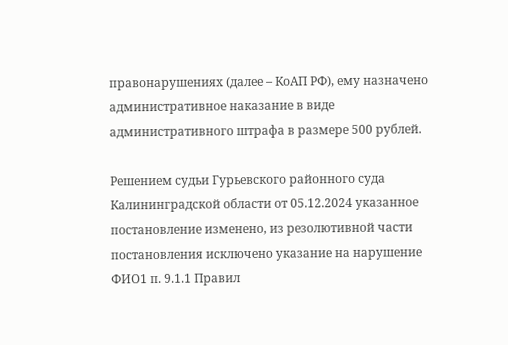правонарушениях (далее – КоАП РФ), ему назначено административное наказание в виде административного штрафа в размере 500 рублей.

Решением судьи Гурьевского районного суда Калининградской области от 05.12.2024 указанное постановление изменено, из резолютивной части постановления исключено указание на нарушение ФИО1 п. 9.1.1 Правил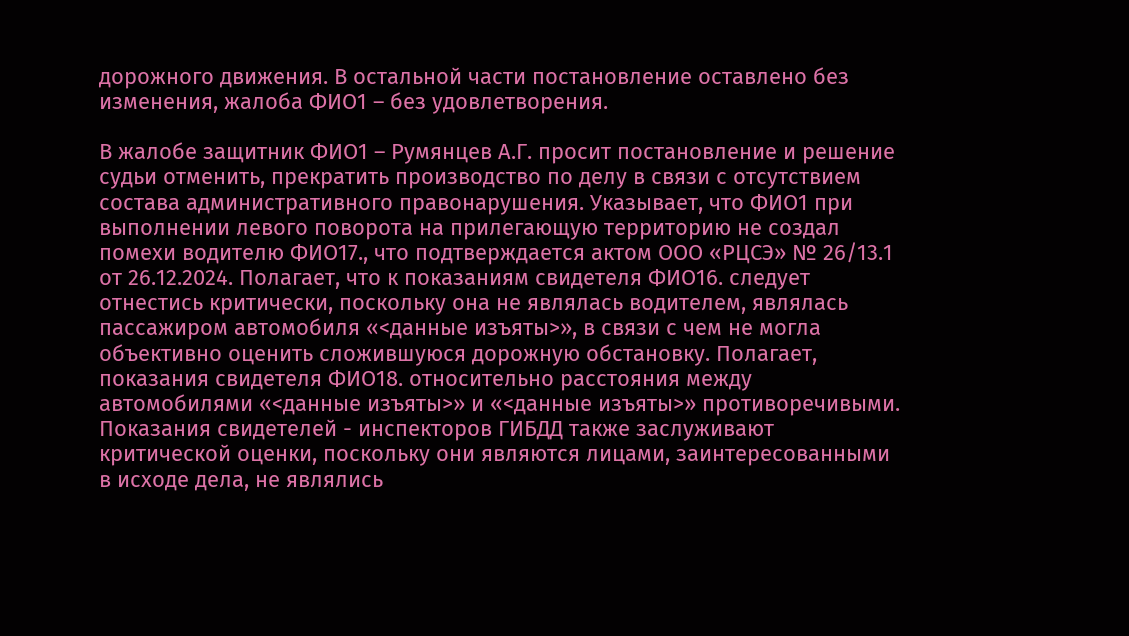дорожного движения. В остальной части постановление оставлено без изменения, жалоба ФИО1 – без удовлетворения.

В жалобе защитник ФИО1 – Румянцев А.Г. просит постановление и решение судьи отменить, прекратить производство по делу в связи с отсутствием состава административного правонарушения. Указывает, что ФИО1 при выполнении левого поворота на прилегающую территорию не создал помехи водителю ФИО17., что подтверждается актом ООО «РЦСЭ» № 26/13.1 от 26.12.2024. Полагает, что к показаниям свидетеля ФИО16. следует отнестись критически, поскольку она не являлась водителем, являлась пассажиром автомобиля «<данные изъяты>», в связи с чем не могла объективно оценить сложившуюся дорожную обстановку. Полагает, показания свидетеля ФИО18. относительно расстояния между автомобилями «<данные изъяты>» и «<данные изъяты>» противоречивыми. Показания свидетелей - инспекторов ГИБДД также заслуживают критической оценки, поскольку они являются лицами, заинтересованными в исходе дела, не являлись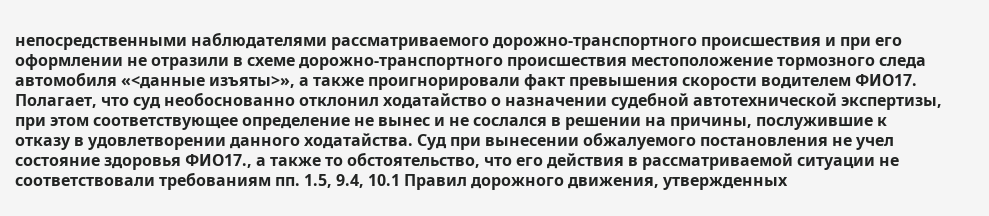непосредственными наблюдателями рассматриваемого дорожно-транспортного происшествия и при его оформлении не отразили в схеме дорожно-транспортного происшествия местоположение тормозного следа автомобиля «<данные изъяты>», а также проигнорировали факт превышения скорости водителем ФИО17. Полагает, что суд необоснованно отклонил ходатайство о назначении судебной автотехнической экспертизы, при этом соответствующее определение не вынес и не сослался в решении на причины, послужившие к отказу в удовлетворении данного ходатайства. Суд при вынесении обжалуемого постановления не учел состояние здоровья ФИО17., а также то обстоятельство, что его действия в рассматриваемой ситуации не соответствовали требованиям пп. 1.5, 9.4, 10.1 Правил дорожного движения, утвержденных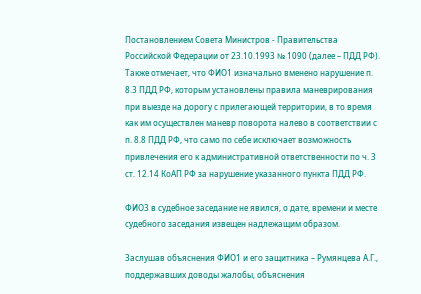Постановлением Совета Министров - Правительства Российской Федерации от 23.10.1993 № 1090 (далее – ПДД РФ). Также отмечает, что ФИО1 изначально вменено нарушение п. 8.3 ПДД РФ, которым установлены правила маневрирования при выезде на дорогу с прилегающей территории, в то время как им осуществлен маневр поворота налево в соответствии с п. 8.8 ПДД РФ, что само по себе исключает возможность привлечения его к административной ответственности по ч. 3 ст. 12.14 КоАП РФ за нарушение указанного пункта ПДД РФ.

ФИО3 в судебное заседание не явился, о дате, времени и месте судебного заседания извещен надлежащим образом.

Заслушав объяснения ФИО1 и его защитника – Румянцева А.Г., поддержавших доводы жалобы, объяснения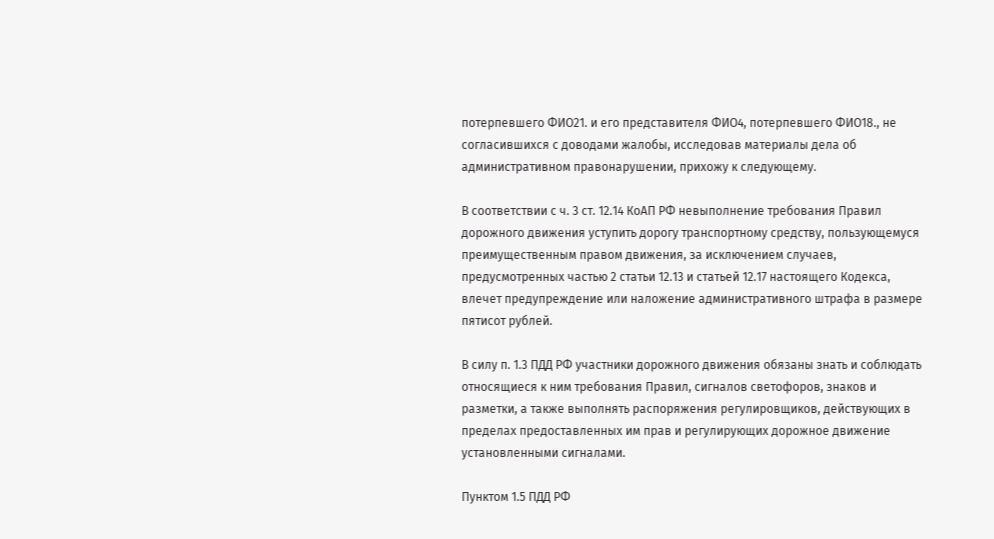потерпевшего ФИО21. и его представителя ФИО4, потерпевшего ФИО18., не согласившихся с доводами жалобы, исследовав материалы дела об административном правонарушении, прихожу к следующему.

В соответствии с ч. 3 ст. 12.14 КоАП РФ невыполнение требования Правил дорожного движения уступить дорогу транспортному средству, пользующемуся преимущественным правом движения, за исключением случаев, предусмотренных частью 2 статьи 12.13 и статьей 12.17 настоящего Кодекса, влечет предупреждение или наложение административного штрафа в размере пятисот рублей.

В силу п. 1.3 ПДД РФ участники дорожного движения обязаны знать и соблюдать относящиеся к ним требования Правил, сигналов светофоров, знаков и разметки, а также выполнять распоряжения регулировщиков, действующих в пределах предоставленных им прав и регулирующих дорожное движение установленными сигналами.

Пунктом 1.5 ПДД РФ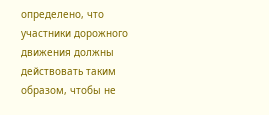определено, что участники дорожного движения должны действовать таким образом, чтобы не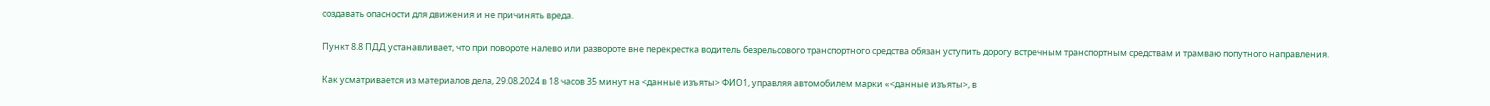создавать опасности для движения и не причинять вреда.

Пункт 8.8 ПДД устанавливает, что при повороте налево или развороте вне перекрестка водитель безрельсового транспортного средства обязан уступить дорогу встречным транспортным средствам и трамваю попутного направления.

Как усматривается из материалов дела, 29.08.2024 в 18 часов 35 минут на <данные изъяты> ФИО1, управляя автомобилем марки «<данные изъяты>, в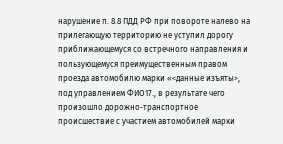нарушение п. 8.8 ПДД РФ при повороте налево на прилегающую территорию не уступил дорогу приближающемуся со встречного направления и пользующемуся преимущественным правом проезда автомобилю марки «<данные изъяты>, под управлением ФИО17., в результате чего произошло дорожно-транспортное происшествие с участием автомобилей марки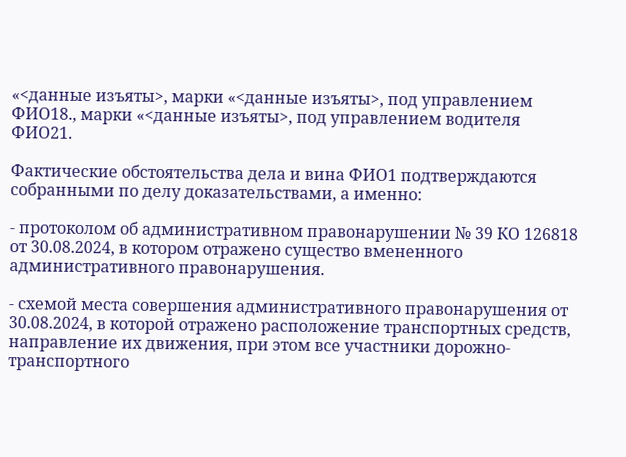«<данные изъяты>, марки «<данные изъяты>, под управлением ФИО18., марки «<данные изъяты>, под управлением водителя ФИО21.

Фактические обстоятельства дела и вина ФИО1 подтверждаются собранными по делу доказательствами, а именно:

- протоколом об административном правонарушении № 39 КО 126818 от 30.08.2024, в котором отражено существо вмененного административного правонарушения.

- схемой места совершения административного правонарушения от 30.08.2024, в которой отражено расположение транспортных средств, направление их движения, при этом все участники дорожно-транспортного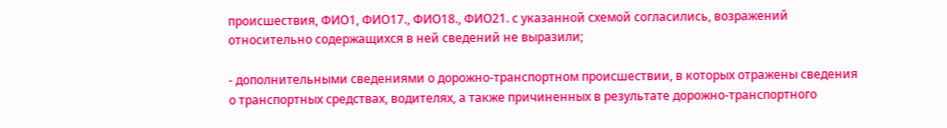происшествия, ФИО1, ФИО17., ФИО18., ФИО21. с указанной схемой согласились, возражений относительно содержащихся в ней сведений не выразили;

- дополнительными сведениями о дорожно-транспортном происшествии, в которых отражены сведения о транспортных средствах, водителях, а также причиненных в результате дорожно-транспортного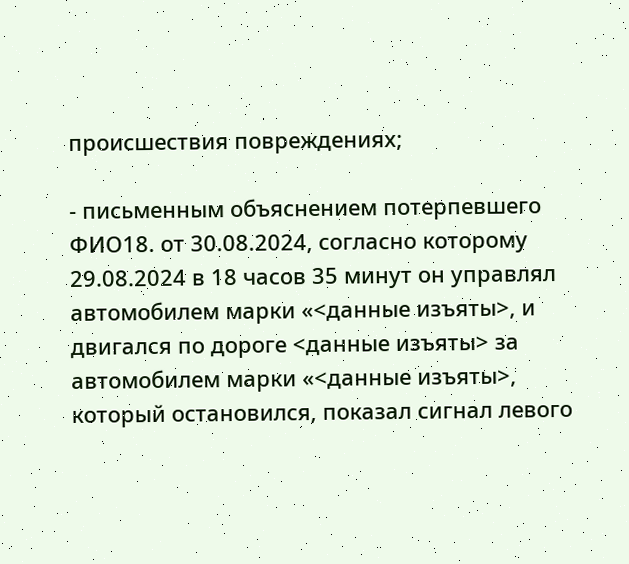происшествия повреждениях;

- письменным объяснением потерпевшего ФИО18. от 30.08.2024, согласно которому 29.08.2024 в 18 часов 35 минут он управлял автомобилем марки «<данные изъяты>, и двигался по дороге <данные изъяты> за автомобилем марки «<данные изъяты>, который остановился, показал сигнал левого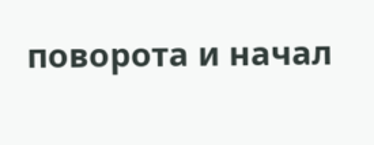поворота и начал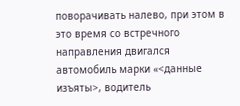поворачивать налево, при этом в это время со встречного направления двигался автомобиль марки «<данные изъяты>, водитель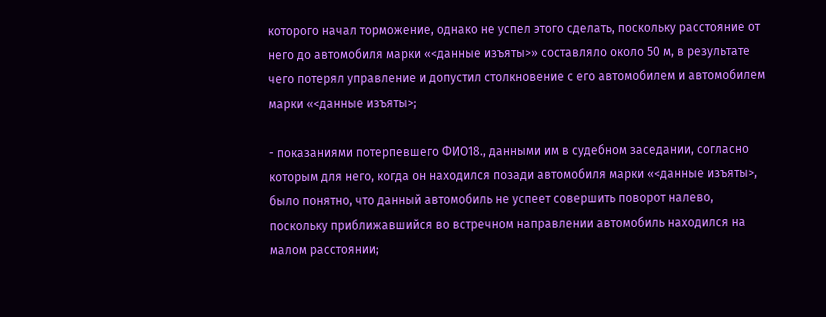которого начал торможение, однако не успел этого сделать, поскольку расстояние от него до автомобиля марки «<данные изъяты>» составляло около 50 м, в результате чего потерял управление и допустил столкновение с его автомобилем и автомобилем марки «<данные изъяты>;

- показаниями потерпевшего ФИО18., данными им в судебном заседании, согласно которым для него, когда он находился позади автомобиля марки «<данные изъяты>, было понятно, что данный автомобиль не успеет совершить поворот налево, поскольку приближавшийся во встречном направлении автомобиль находился на малом расстоянии;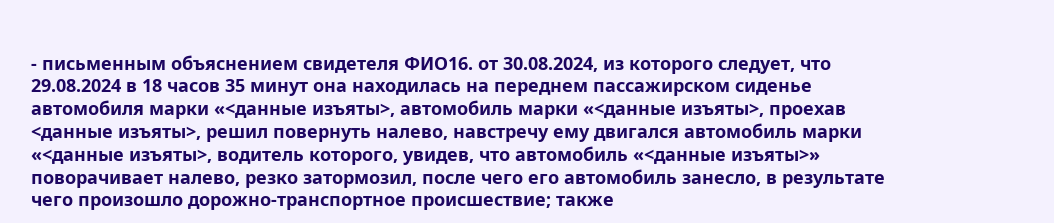- письменным объяснением свидетеля ФИО16. от 30.08.2024, из которого следует, что 29.08.2024 в 18 часов 35 минут она находилась на переднем пассажирском сиденье автомобиля марки «<данные изъяты>, автомобиль марки «<данные изъяты>, проехав <данные изъяты>, решил повернуть налево, навстречу ему двигался автомобиль марки «<данные изъяты>, водитель которого, увидев, что автомобиль «<данные изъяты>» поворачивает налево, резко затормозил, после чего его автомобиль занесло, в результате чего произошло дорожно-транспортное происшествие; также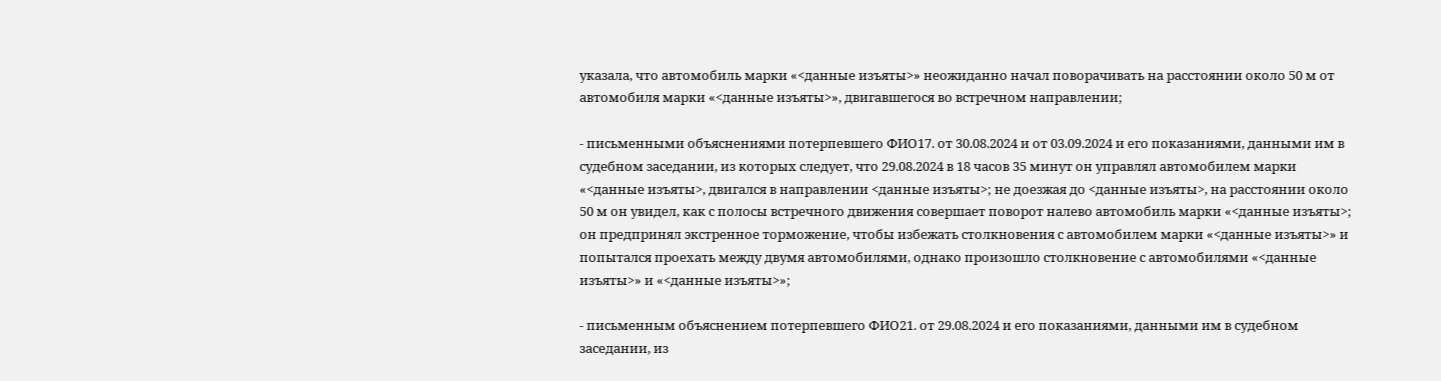указала, что автомобиль марки «<данные изъяты>» неожиданно начал поворачивать на расстоянии около 50 м от автомобиля марки «<данные изъяты>», двигавшегося во встречном направлении;

- письменными объяснениями потерпевшего ФИО17. от 30.08.2024 и от 03.09.2024 и его показаниями, данными им в судебном заседании, из которых следует, что 29.08.2024 в 18 часов 35 минут он управлял автомобилем марки «<данные изъяты>, двигался в направлении <данные изъяты>; не доезжая до <данные изъяты>, на расстоянии около 50 м он увидел, как с полосы встречного движения совершает поворот налево автомобиль марки «<данные изъяты>; он предпринял экстренное торможение, чтобы избежать столкновения с автомобилем марки «<данные изъяты>» и попытался проехать между двумя автомобилями, однако произошло столкновение с автомобилями «<данные изъяты>» и «<данные изъяты>»;

- письменным объяснением потерпевшего ФИО21. от 29.08.2024 и его показаниями, данными им в судебном заседании, из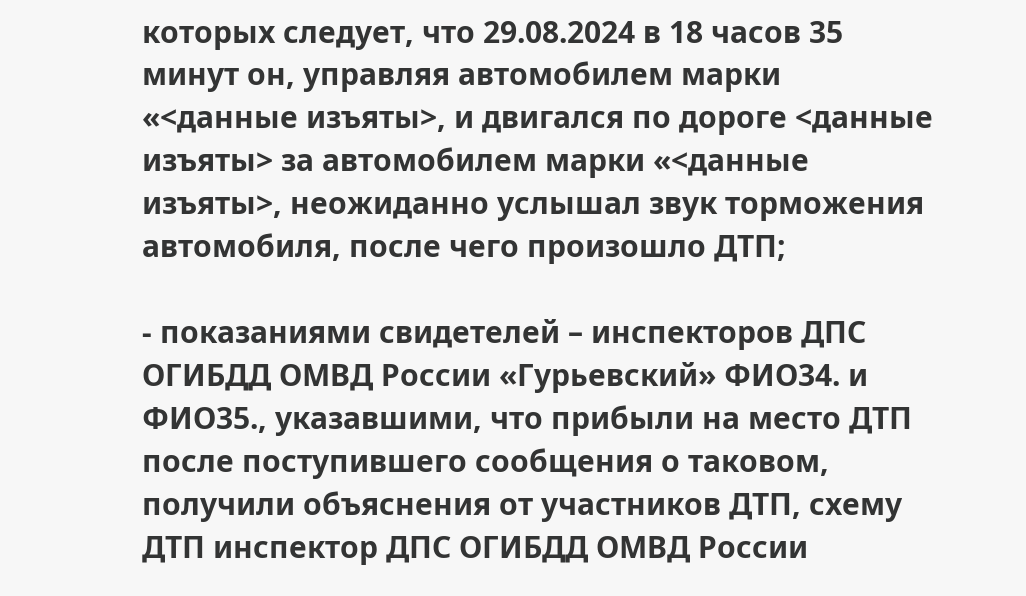которых следует, что 29.08.2024 в 18 часов 35 минут он, управляя автомобилем марки «<данные изъяты>, и двигался по дороге <данные изъяты> за автомобилем марки «<данные изъяты>, неожиданно услышал звук торможения автомобиля, после чего произошло ДТП;

- показаниями свидетелей – инспекторов ДПС ОГИБДД ОМВД России «Гурьевский» ФИО34. и ФИО35., указавшими, что прибыли на место ДТП после поступившего сообщения о таковом, получили объяснения от участников ДТП, схему ДТП инспектор ДПС ОГИБДД ОМВД России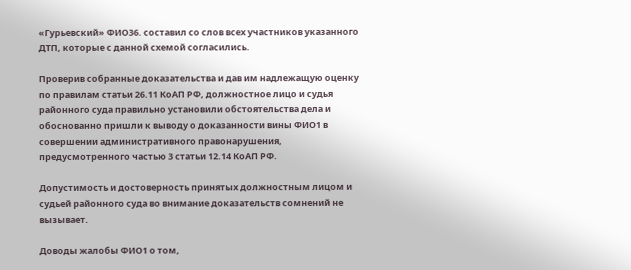«Гурьевский» ФИО36. составил со слов всех участников указанного ДТП, которые с данной схемой согласились.

Проверив собранные доказательства и дав им надлежащую оценку по правилам статьи 26.11 КоАП РФ, должностное лицо и судья районного суда правильно установили обстоятельства дела и обоснованно пришли к выводу о доказанности вины ФИО1 в совершении административного правонарушения, предусмотренного частью 3 статьи 12.14 КоАП РФ.

Допустимость и достоверность принятых должностным лицом и судьей районного суда во внимание доказательств сомнений не вызывает.

Доводы жалобы ФИО1 о том,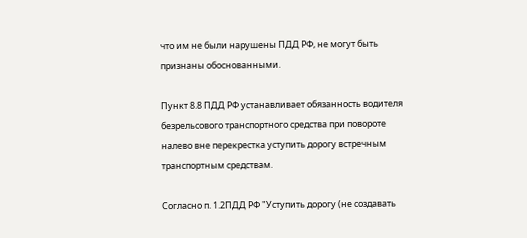что им не были нарушены ПДД РФ, не могут быть признаны обоснованными.

Пункт 8.8 ПДД РФ устанавливает обязанность водителя безрельсового транспортного средства при повороте налево вне перекрестка уступить дорогу встречным транспортным средствам.

Согласно п. 1.2ПДД РФ "Уступить дорогу (не создавать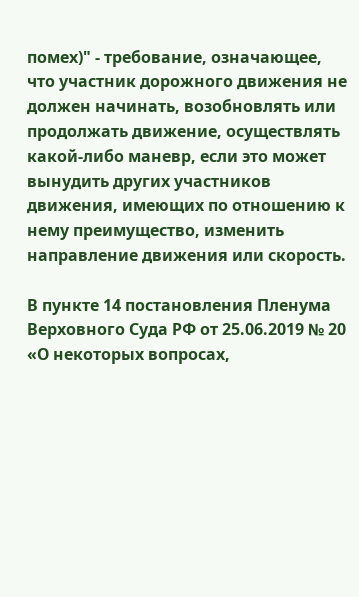помех)" - требование, означающее, что участник дорожного движения не должен начинать, возобновлять или продолжать движение, осуществлять какой-либо маневр, если это может вынудить других участников движения, имеющих по отношению к нему преимущество, изменить направление движения или скорость.

В пункте 14 постановления Пленума Верховного Суда РФ от 25.06.2019 № 20 «О некоторых вопросах,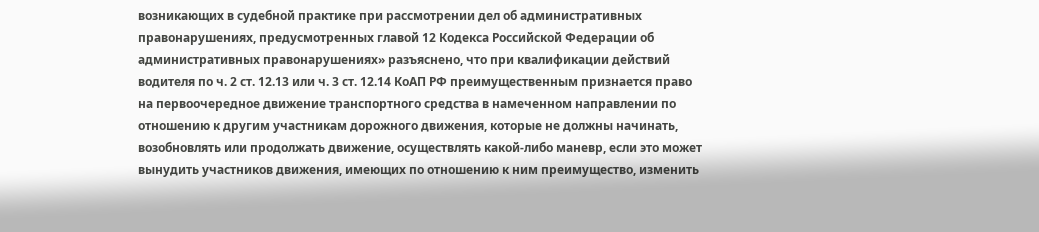возникающих в судебной практике при рассмотрении дел об административных правонарушениях, предусмотренных главой 12 Кодекса Российской Федерации об административных правонарушениях» разъяснено, что при квалификации действий водителя по ч. 2 ст. 12.13 или ч. 3 ст. 12.14 КоАП РФ преимущественным признается право на первоочередное движение транспортного средства в намеченном направлении по отношению к другим участникам дорожного движения, которые не должны начинать, возобновлять или продолжать движение, осуществлять какой-либо маневр, если это может вынудить участников движения, имеющих по отношению к ним преимущество, изменить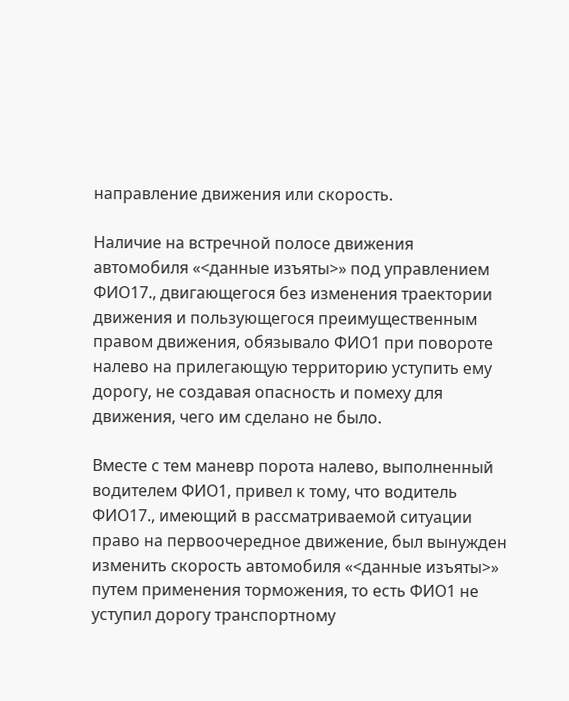направление движения или скорость.

Наличие на встречной полосе движения автомобиля «<данные изъяты>» под управлением ФИО17., двигающегося без изменения траектории движения и пользующегося преимущественным правом движения, обязывало ФИО1 при повороте налево на прилегающую территорию уступить ему дорогу, не создавая опасность и помеху для движения, чего им сделано не было.

Вместе с тем маневр порота налево, выполненный водителем ФИО1, привел к тому, что водитель ФИО17., имеющий в рассматриваемой ситуации право на первоочередное движение, был вынужден изменить скорость автомобиля «<данные изъяты>» путем применения торможения, то есть ФИО1 не уступил дорогу транспортному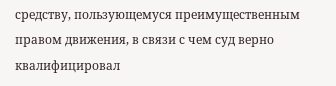средству, пользующемуся преимущественным правом движения, в связи с чем суд верно квалифицировал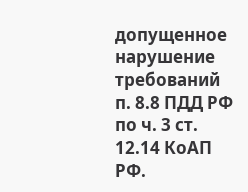допущенное нарушение требований п. 8.8 ПДД РФ по ч. 3 ст. 12.14 КоАП РФ.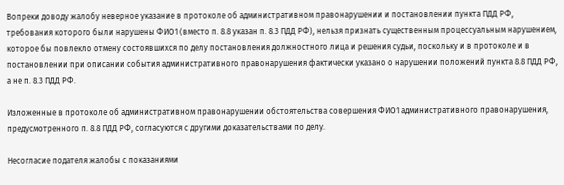Вопреки доводу жалобу неверное указание в протоколе об административном правонарушении и постановлении пункта ПДД РФ, требования которого были нарушены ФИО1 (вместо п. 8.8 указан п. 8.3 ПДД РФ), нельзя признать существенным процессуальным нарушением, которое бы повлекло отмену состоявшихся по делу постановления должностного лица и решения судьи, поскольку и в протоколе и в постановлении при описании события административного правонарушения фактически указано о нарушении положений пункта 8.8 ПДД РФ, а не п. 8.3 ПДД РФ.

Изложенные в протоколе об административном правонарушении обстоятельства совершения ФИО1 административного правонарушения, предусмотренного п. 8.8 ПДД РФ, согласуются с другими доказательствами по делу.

Несогласие подателя жалобы с показаниями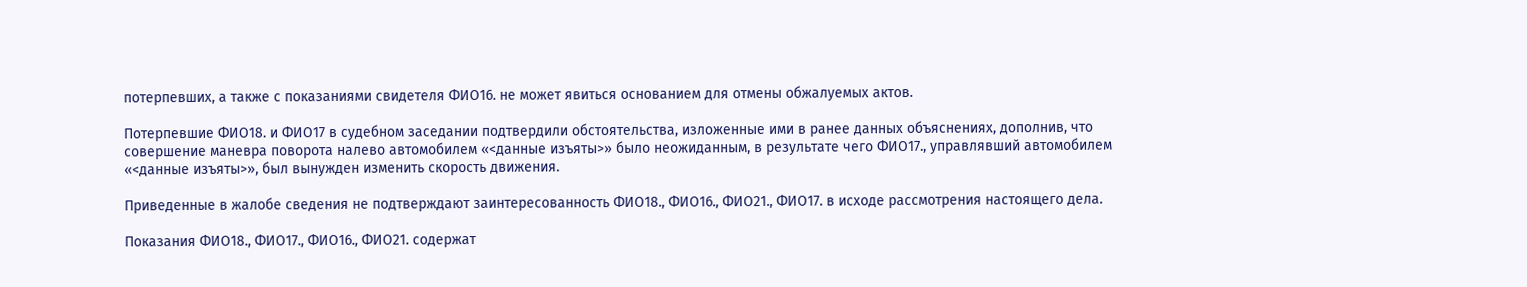потерпевших, а также с показаниями свидетеля ФИО16. не может явиться основанием для отмены обжалуемых актов.

Потерпевшие ФИО18. и ФИО17 в судебном заседании подтвердили обстоятельства, изложенные ими в ранее данных объяснениях, дополнив, что совершение маневра поворота налево автомобилем «<данные изъяты>» было неожиданным, в результате чего ФИО17., управлявший автомобилем «<данные изъяты>», был вынужден изменить скорость движения.

Приведенные в жалобе сведения не подтверждают заинтересованность ФИО18., ФИО16., ФИО21., ФИО17. в исходе рассмотрения настоящего дела.

Показания ФИО18., ФИО17., ФИО16., ФИО21. содержат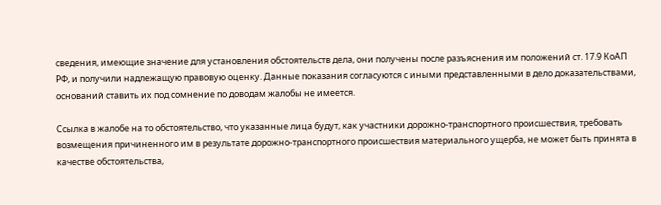сведения, имеющие значение для установления обстоятельств дела, они получены после разъяснения им положений ст. 17.9 КоАП РФ, и получили надлежащую правовую оценку. Данные показания согласуются с иными представленными в дело доказательствами, оснований ставить их под сомнение по доводам жалобы не имеется.

Ссылка в жалобе на то обстоятельство, что указанные лица будут, как участники дорожно-транспортного происшествия, требовать возмещения причиненного им в результате дорожно-транспортного происшествия материального ущерба, не может быть принята в качестве обстоятельства,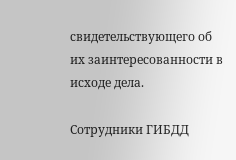свидетельствующего об их заинтересованности в исходе дела.

Сотрудники ГИБДД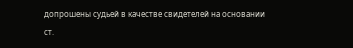допрошены судьей в качестве свидетелей на основании ст.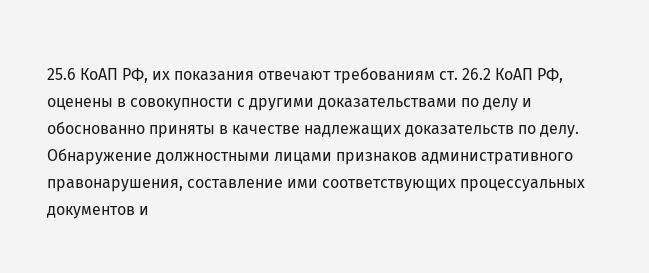25.6 КоАП РФ, их показания отвечают требованиям ст. 26.2 КоАП РФ, оценены в совокупности с другими доказательствами по делу и обоснованно приняты в качестве надлежащих доказательств по делу. Обнаружение должностными лицами признаков административного правонарушения, составление ими соответствующих процессуальных документов и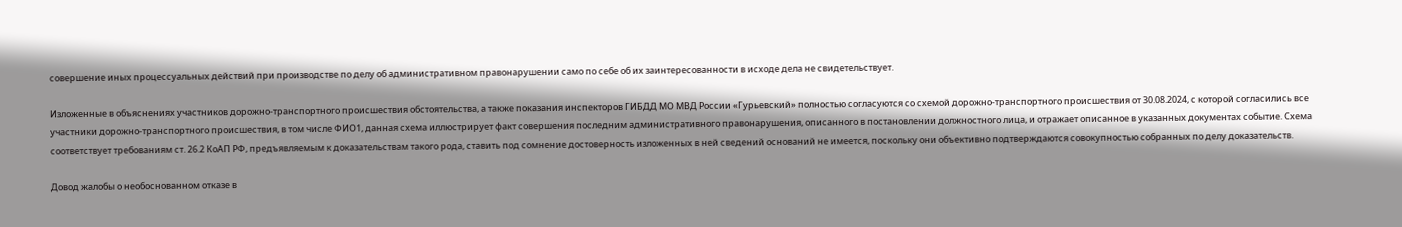совершение иных процессуальных действий при производстве по делу об административном правонарушении само по себе об их заинтересованности в исходе дела не свидетельствует.

Изложенные в объяснениях участников дорожно-транспортного происшествия обстоятельства, а также показания инспекторов ГИБДД МО МВД России «Гурьевский» полностью согласуются со схемой дорожно-транспортного происшествия от 30.08.2024, с которой согласились все участники дорожно-транспортного происшествия, в том числе ФИО1, данная схема иллюстрирует факт совершения последним административного правонарушения, описанного в постановлении должностного лица, и отражает описанное в указанных документах событие. Схема соответствует требованиям ст. 26.2 КоАП РФ, предъявляемым к доказательствам такого рода, ставить под сомнение достоверность изложенных в ней сведений оснований не имеется, поскольку они объективно подтверждаются совокупностью собранных по делу доказательств.

Довод жалобы о необоснованном отказе в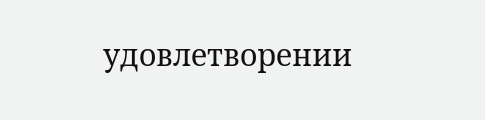удовлетворении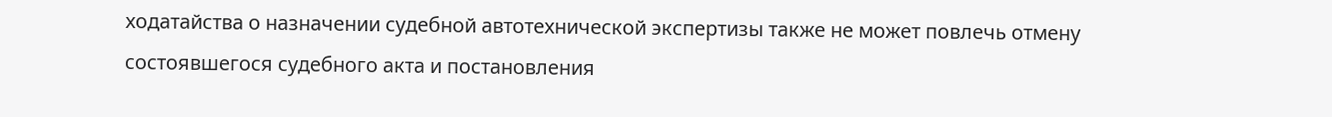ходатайства о назначении судебной автотехнической экспертизы также не может повлечь отмену состоявшегося судебного акта и постановления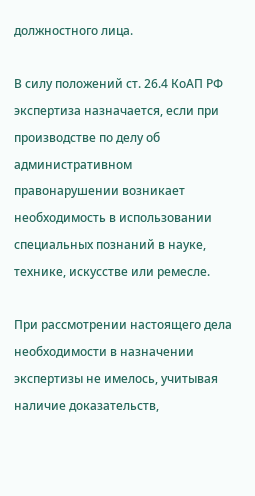должностного лица.

В силу положений ст. 26.4 КоАП РФ экспертиза назначается, если при производстве по делу об административном правонарушении возникает необходимость в использовании специальных познаний в науке, технике, искусстве или ремесле.

При рассмотрении настоящего дела необходимости в назначении экспертизы не имелось, учитывая наличие доказательств,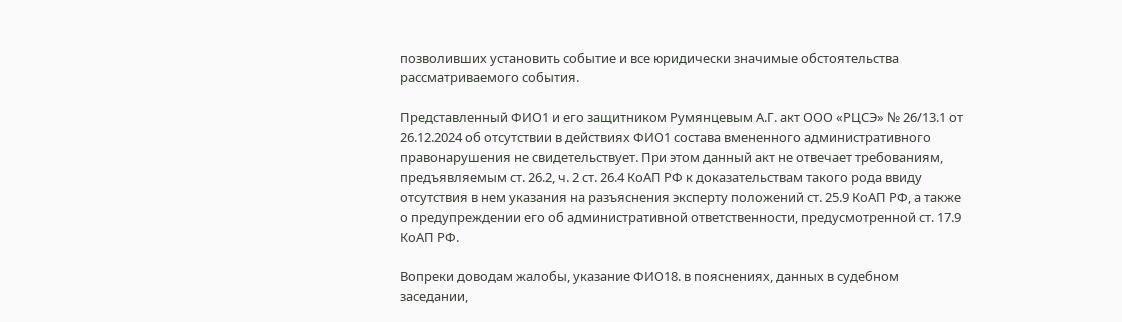позволивших установить событие и все юридически значимые обстоятельства рассматриваемого события.

Представленный ФИО1 и его защитником Румянцевым А.Г. акт ООО «РЦСЭ» № 26/13.1 от 26.12.2024 об отсутствии в действиях ФИО1 состава вмененного административного правонарушения не свидетельствует. При этом данный акт не отвечает требованиям, предъявляемым ст. 26.2, ч. 2 ст. 26.4 КоАП РФ к доказательствам такого рода ввиду отсутствия в нем указания на разъяснения эксперту положений ст. 25.9 КоАП РФ, а также о предупреждении его об административной ответственности, предусмотренной ст. 17.9 КоАП РФ.

Вопреки доводам жалобы, указание ФИО18. в пояснениях, данных в судебном заседании,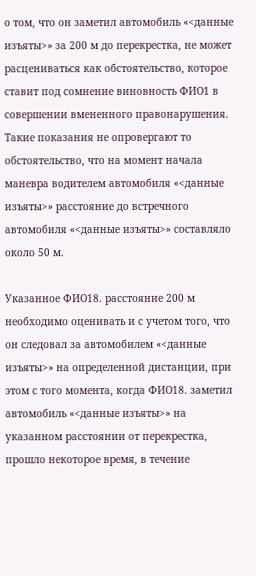о том, что он заметил автомобиль «<данные изъяты>» за 200 м до перекрестка, не может расцениваться как обстоятельство, которое ставит под сомнение виновность ФИО1 в совершении вмененного правонарушения. Такие показания не опровергают то обстоятельство, что на момент начала маневра водителем автомобиля «<данные изъяты>» расстояние до встречного автомобиля «<данные изъяты>» составляло около 50 м.

Указанное ФИО18. расстояние 200 м необходимо оценивать и с учетом того, что он следовал за автомобилем «<данные изъяты>» на определенной дистанции, при этом с того момента, когда ФИО18. заметил автомобиль «<данные изъяты>» на указанном расстоянии от перекрестка, прошло некоторое время, в течение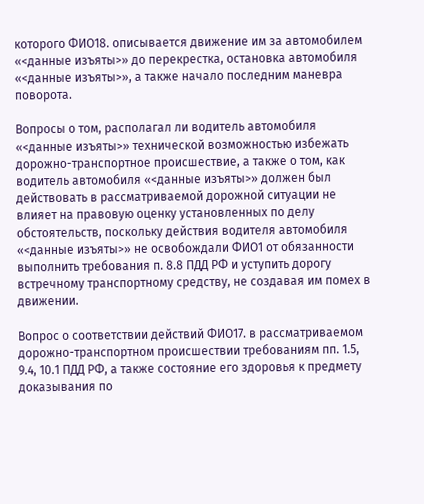которого ФИО18. описывается движение им за автомобилем «<данные изъяты>» до перекрестка, остановка автомобиля «<данные изъяты>», а также начало последним маневра поворота.

Вопросы о том, располагал ли водитель автомобиля «<данные изъяты>» технической возможностью избежать дорожно-транспортное происшествие, а также о том, как водитель автомобиля «<данные изъяты>» должен был действовать в рассматриваемой дорожной ситуации не влияет на правовую оценку установленных по делу обстоятельств, поскольку действия водителя автомобиля «<данные изъяты>» не освобождали ФИО1 от обязанности выполнить требования п. 8.8 ПДД РФ и уступить дорогу встречному транспортному средству, не создавая им помех в движении.

Вопрос о соответствии действий ФИО17. в рассматриваемом дорожно-транспортном происшествии требованиям пп. 1.5, 9.4, 10.1 ПДД РФ, а также состояние его здоровья к предмету доказывания по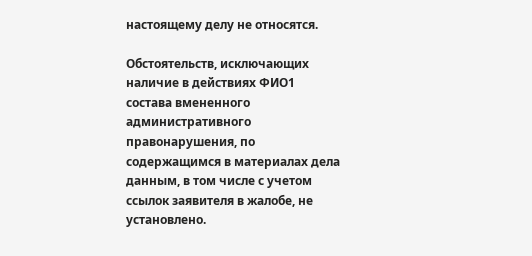настоящему делу не относятся.

Обстоятельств, исключающих наличие в действиях ФИО1 состава вмененного административного правонарушения, по содержащимся в материалах дела данным, в том числе с учетом ссылок заявителя в жалобе, не установлено.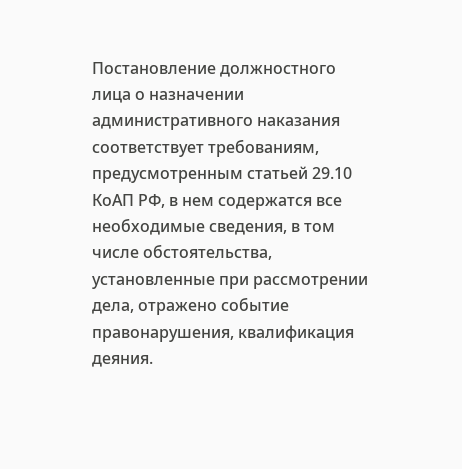Постановление должностного лица о назначении административного наказания соответствует требованиям, предусмотренным статьей 29.10 КоАП РФ, в нем содержатся все необходимые сведения, в том числе обстоятельства, установленные при рассмотрении дела, отражено событие правонарушения, квалификация деяния.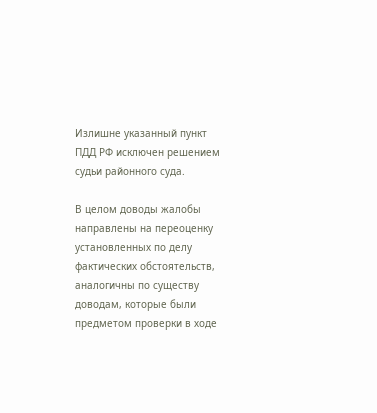Излишне указанный пункт ПДД РФ исключен решением судьи районного суда.

В целом доводы жалобы направлены на переоценку установленных по делу фактических обстоятельств, аналогичны по существу доводам, которые были предметом проверки в ходе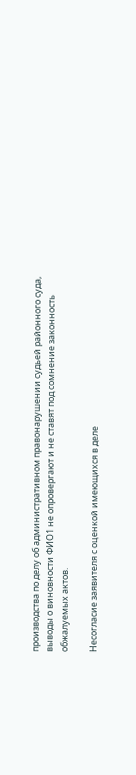производства по делу об административном правонарушении судьей районного суда, выводы о виновности ФИО1 не опровергают и не ставят под сомнение законность обжалуемых актов.

Несогласие заявителя с оценкой имеющихся в деле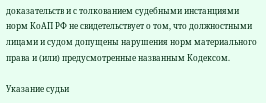доказательств и с толкованием судебными инстанциями норм КоАП РФ не свидетельствует о том, что должностными лицами и судом допущены нарушения норм материального права и (или) предусмотренные названным Кодексом.

Указание судьи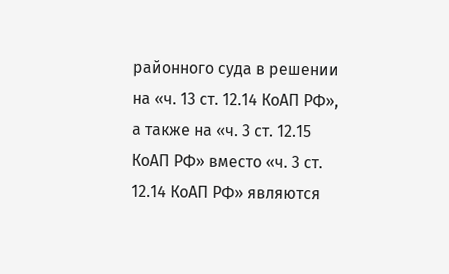районного суда в решении на «ч. 13 ст. 12.14 КоАП РФ», а также на «ч. 3 ст. 12.15 КоАП РФ» вместо «ч. 3 ст. 12.14 КоАП РФ» являются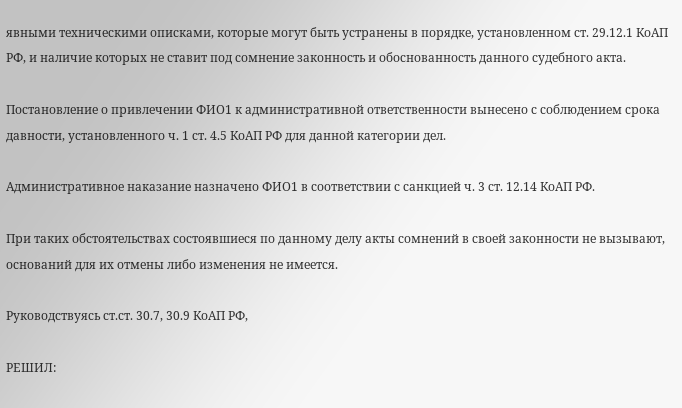явными техническими описками, которые могут быть устранены в порядке, установленном ст. 29.12.1 КоАП РФ, и наличие которых не ставит под сомнение законность и обоснованность данного судебного акта.

Постановление о привлечении ФИО1 к административной ответственности вынесено с соблюдением срока давности, установленного ч. 1 ст. 4.5 КоАП РФ для данной категории дел.

Административное наказание назначено ФИО1 в соответствии с санкцией ч. 3 ст. 12.14 КоАП РФ.

При таких обстоятельствах состоявшиеся по данному делу акты сомнений в своей законности не вызывают, оснований для их отмены либо изменения не имеется.

Руководствуясь ст.ст. 30.7, 30.9 КоАП РФ,

РЕШИЛ: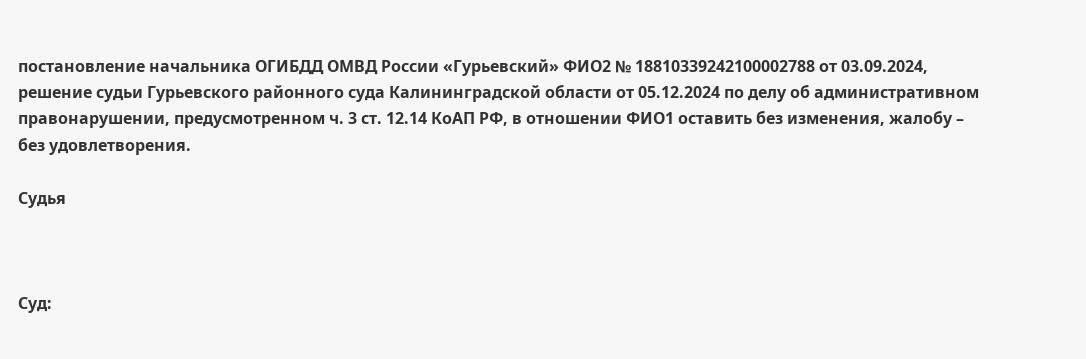постановление начальника ОГИБДД ОМВД России «Гурьевский» ФИО2 № 18810339242100002788 от 03.09.2024, решение судьи Гурьевского районного суда Калининградской области от 05.12.2024 по делу об административном правонарушении, предусмотренном ч. 3 ст. 12.14 КоАП РФ, в отношении ФИО1 оставить без изменения, жалобу – без удовлетворения.

Судья



Суд: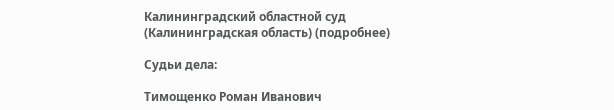Калининградский областной суд (Калининградская область) (подробнее)

Судьи дела:

Тимощенко Роман Иванович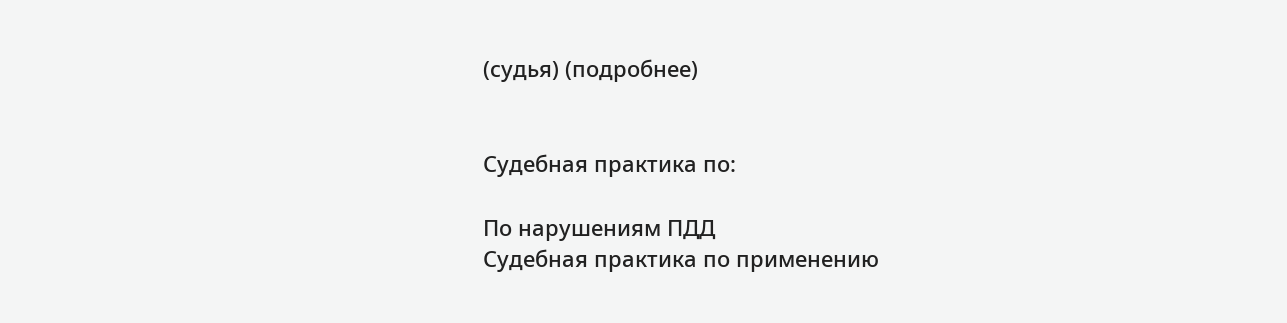(судья) (подробнее)


Судебная практика по:

По нарушениям ПДД
Судебная практика по применению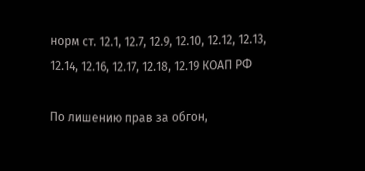норм ст. 12.1, 12.7, 12.9, 12.10, 12.12, 12.13, 12.14, 12.16, 12.17, 12.18, 12.19 КОАП РФ

По лишению прав за обгон,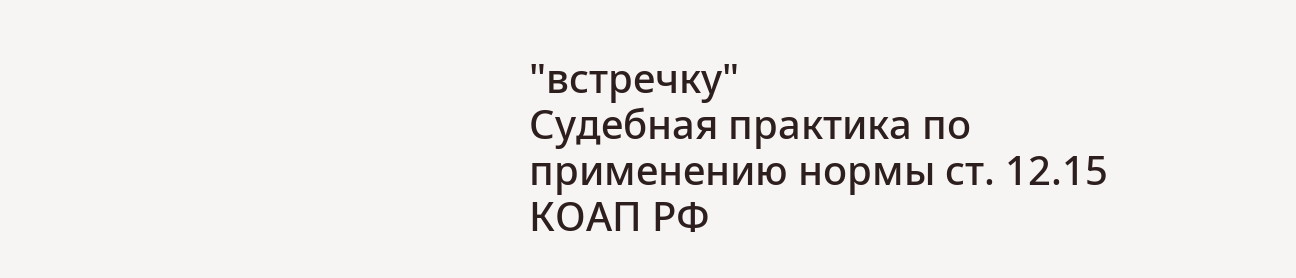"встречку"
Судебная практика по применению нормы ст. 12.15 КОАП РФ